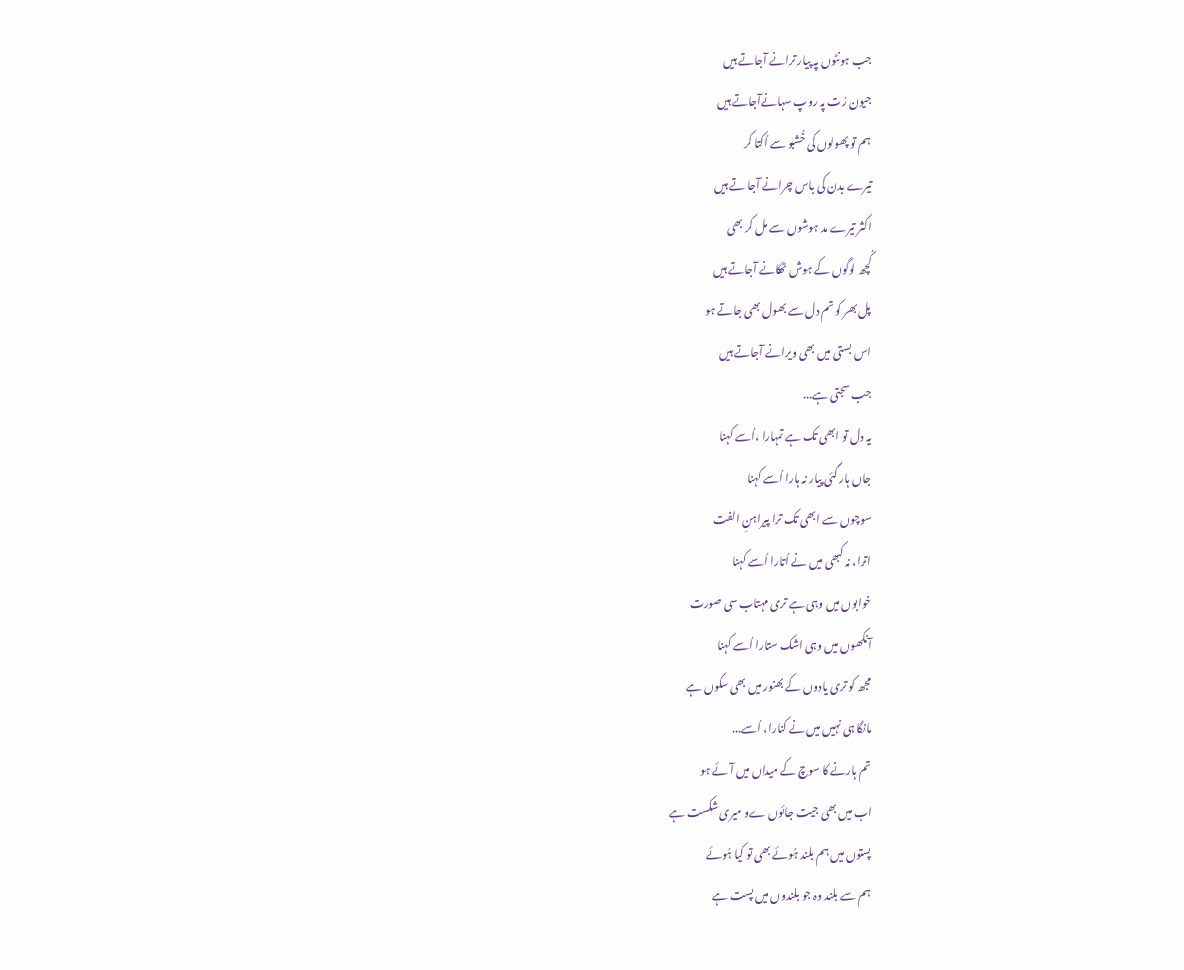جب ہونٹوں پہ پیار ترانے آجاتے ہیں
جیون رُت پہ روپ سہانےآجاتے ہیں
ہم تو پھولوں کی خُشبو سے اُکتا کر
تیرے بدن کی باس چرانے آجا تے ہیں
اکثر تیرے مد ہوشوں سے مل کر بھی
کُچھ لوگوں کے ہوش ٹھکانے آجاتے ہیں
پل بھر کو تم دل سے بھول بھی جاتے ہو
اس بستی میں بھی ویرانے آجاتے ہیں
جب سجتی ہے...
یہ دل تو ابھی تک ہے تمہارا ،اُسے کہنا
جاں ہار گئی پیار نہ ہارا اُسے کہنا
سوچوں سے ابھی تک ترا پیراہنِ الفت
اترا، نہ کبھی میں نے اُتارا اُسے کہنا
خوابوں میں وہی ہے تری مہتاب سی صورت
آنکھوں میں وہی اشک ستارا اُسے کہنا
مجھ کو تری یادوں کے بھنور میں بھی سکوں ہے
مانگا ہی نہیں میں نے کنارا، اُسے...
تم ہارنے کا سوچ کے میداں میں آئے ہو
اب میں بھی جیت جائوں ےو میری شکست ہے
پستوں میں ہم بلند ہُوئے بھی تو کیا ہُوئے
ہم سے بلند وہ جو بلندوں میں پست ہے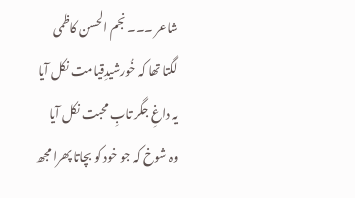شاعر ۔۔۔ نجم الحسن کاظمی
لگتا تھا کہ خُورشیدِقیامت نکل آیا
یہ داغِ جگر تابِ محبت نکل آیا
وہ شوخ کہ جو خود کو بچاتا پھرا مجھ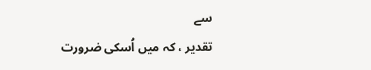سے
تقدیر ، کہ میں اُسکی ضرورت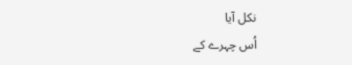نکل آیا
اُس چہرے کے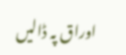اوراق پہ ڈالیں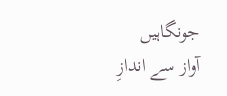جونگاہیں
آواز سے اندازِ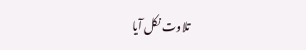تلاوت نکل آیا